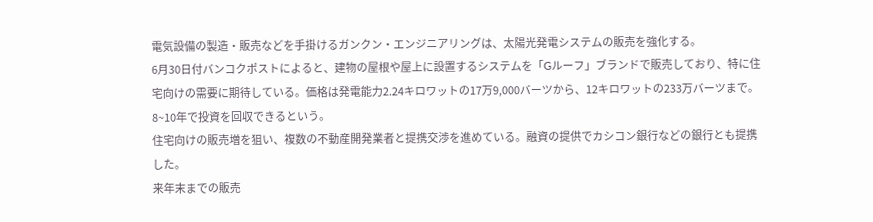電気設備の製造・販売などを手掛けるガンクン・エンジニアリングは、太陽光発電システムの販売を強化する。
6月30日付バンコクポストによると、建物の屋根や屋上に設置するシステムを「Gルーフ」ブランドで販売しており、特に住宅向けの需要に期待している。価格は発電能力2.24キロワットの17万9,000バーツから、12キロワットの233万バーツまで。8~10年で投資を回収できるという。
住宅向けの販売増を狙い、複数の不動産開発業者と提携交渉を進めている。融資の提供でカシコン銀行などの銀行とも提携した。
来年末までの販売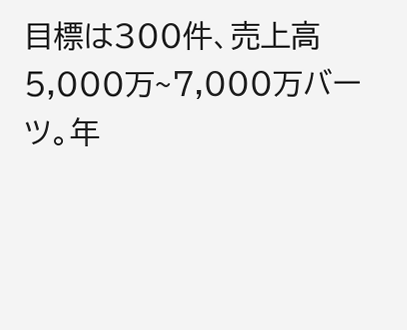目標は300件、売上高5,000万~7,000万バーツ。年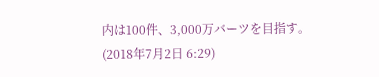内は100件、3,000万バーツを目指す。
(2018年7月2日 6:29)